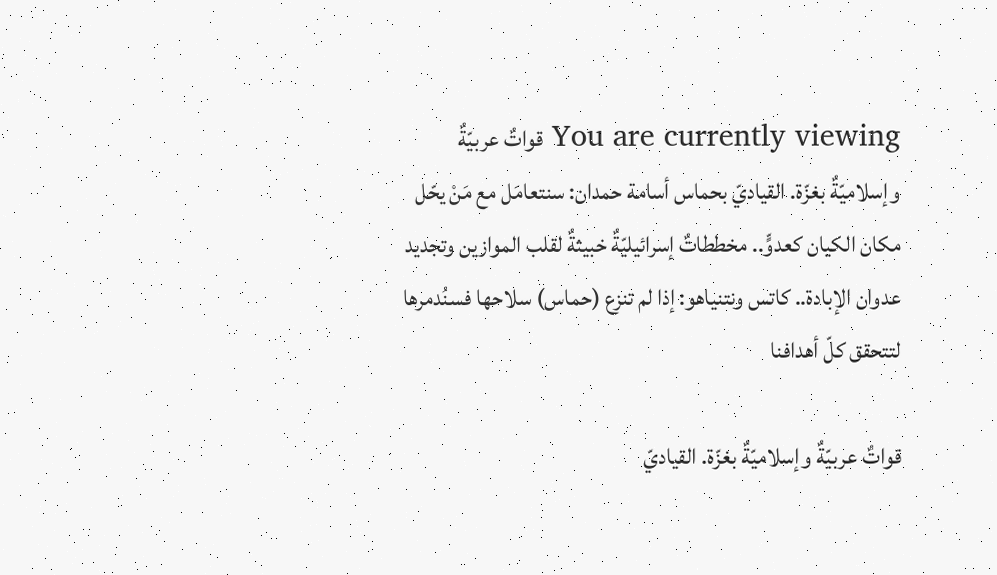You are currently viewing قواتٌ عربيّةٌ وإسلاميّةٌ بغزّة. القياديّ بحماس أسامة حمدان: سنتعامَل مع مَنْ يحّل مكان الكيان كعدوٍّ.. مخططاتٌ إسرائيليّةٌ خبيثةٌ لقلب الموازين وتجديد عدوان الإبادة.. كاتس ونتنياهو: إذا لم تنزع (حماس) سلاحها فسنُدمرها لتتحقق كلّ أهدافنا

قواتٌ عربيّةٌ وإسلاميّةٌ بغزّة. القياديّ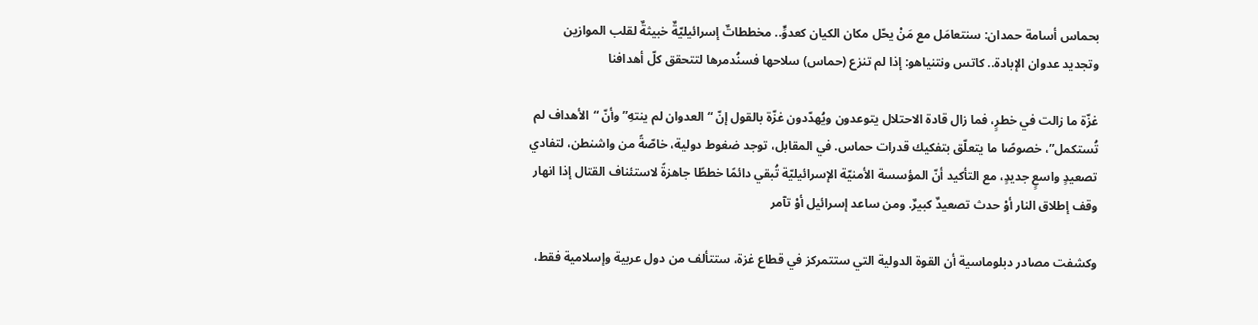بحماس أسامة حمدان: سنتعامَل مع مَنْ يحّل مكان الكيان كعدوٍّ.. مخططاتٌ إسرائيليّةٌ خبيثةٌ لقلب الموازين وتجديد عدوان الإبادة.. كاتس ونتنياهو: إذا لم تنزع (حماس) سلاحها فسنُدمرها لتتحقق كلّ أهدافنا

غزّة ما زالت في خطرٍ، فما زال قادة الاحتلال يتوعدون ويُهدّدون غزّة بالقول إنّ “العدوان لم ينتهِ” وأنّ “الأهداف لم تُستكمل”، خصوصًا ما يتعلّق بتفكيك قدرات حماس. في المقابل، توجد ضغوط دولية، خاصّةً من واشنطن، لتفادي تصعيدٍ واسعٍ جديدٍ، مع التأكيد أنّ المؤسسة الأمنيّة الإسرائيليّة تُبقي دائمًا خططًا جاهزةً لاستئناف القتال إذا انهار وقف إطلاق النار أوْ حدث تصعيدٌ كبيرٌ. ومن ساعد إسرائيل أوْ تآمر

وكشفت مصادر دبلوماسية أن القوة الدولية التي ستتمركز في قطاع غزة، ستتألف من دول عربية وإسلامية فقط،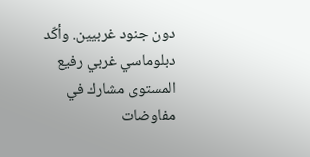دون جنود غربيين. وأكّد دبلوماسي غربي رفيع المستوى مشارك في مفاوضات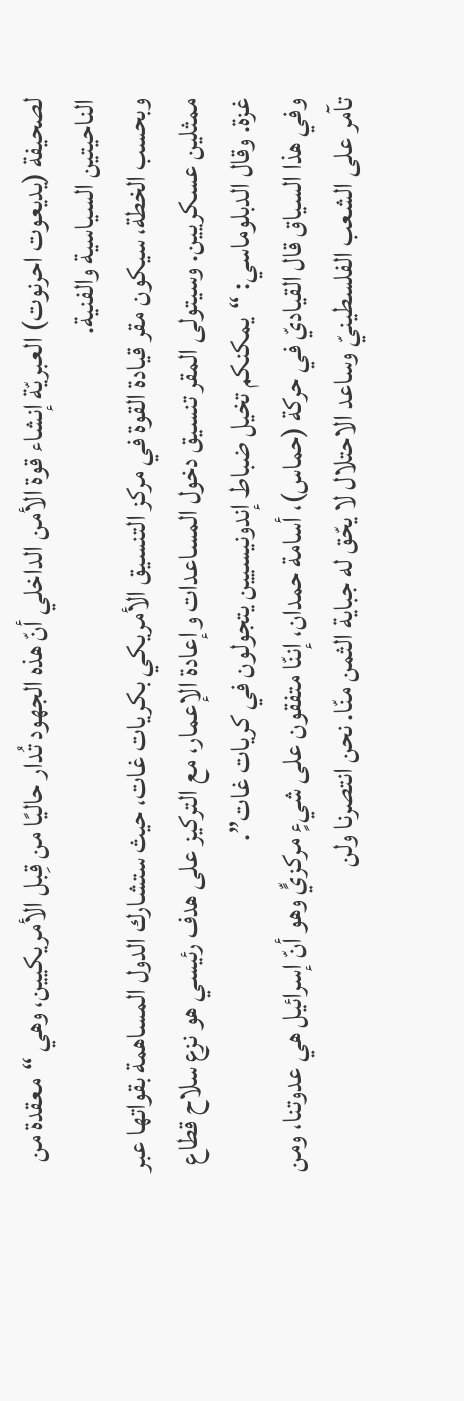لصحيفة (يديعوت احرنوت) العبريّة إنشاء قوة الأمن الداخلي أنّ هذه الجهود تُدار حاليًا من قِبل الأمريكيين، وهي “معقدة من الناحيتين السياسية والفنية.
وبحسب الخطة، سيكون مقر قيادة القوة في مركز التنسيق الأمريكي بكريات غات، حيث ستشارك الدول المساهمة بقواتها عبر ممثلين عسكريين. وسيتولى المقر تنسيق دخول المساعدات وإعادة الإعمار، مع التركيز على هدف رئيسي هو نزع سلاح قطاع غزة. وقال الدبلوماسي: “يمكنكم تخيل ضباط إندونيسيين يتجولون في كريات غات”.
وفي هذا السياق قال القياديّ في حركة (حماس)، أسامة حمدان، إننّا متفقون على شيءٍ مركزيٍّ وهو أنّ إسرائيل هي عدوتنا، ومن تآمر على الشعب الفلسطينيّ وساعد الاحتلال لا يحّق له جباية الثمن منّا. نحن انتصرنا ولن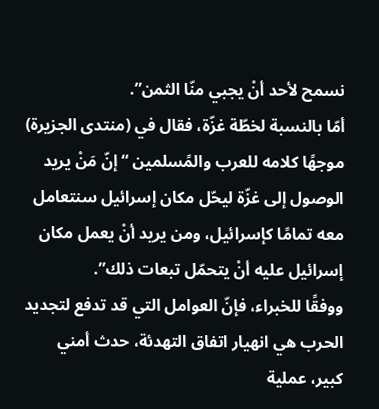نسمح لأحد أنْ يجبي منّا الثمن”.
أمّا بالنسبة لخطّة غزّة، فقال في (منتدى الجزيرة) موجهًا كلامه للعرب والمًسلمين “إنّ مَنْ يريد الوصول إلى غزّة ليحّل مكان إسرائيل سنتعامل معه تمامًا كإسرائيل، ومن يريد أنْ يعمل مكان إسرائيل عليه أنْ يتحمّل تبعات ذلك”.
ووفقًا للخبراء، فإنّ العوامل التي قد تدفع لتجديد الحرب هي انهيار اتفاق التهدئة، حدث أمني كبير، عملية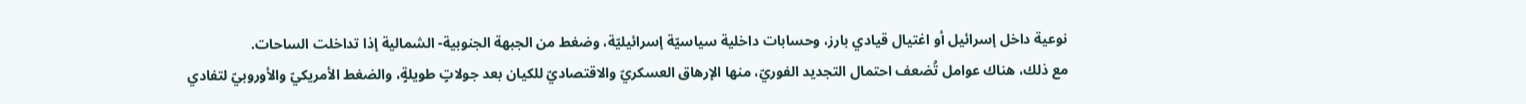نوعية داخل إسرائيل أو اغتيال قيادي بارز، وحسابات داخلية سياسيّة إسرائيليّة، وضغط من الجبهة الجنوبية- الشمالية إذا تداخلت الساحات.
مع ذلك، هناك عوامل تُضعف احتمال التجديد الفوريّ، منها الإرهاق العسكريّ والاقتصاديّ للكيان بعد جولاتٍ طويلةٍ، والضغط الأمريكيّ والأوروبيّ لتفادي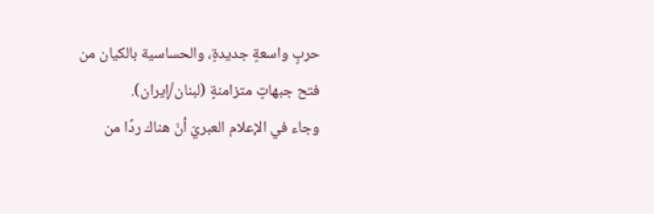حربٍ واسعةٍ جديدةٍ، والحساسية بالكيان من فتح جبهاتٍ متزامنةٍ (لبنان/إيران).
وجاء في الإعلام العبريّ أنّ هناك ردًا من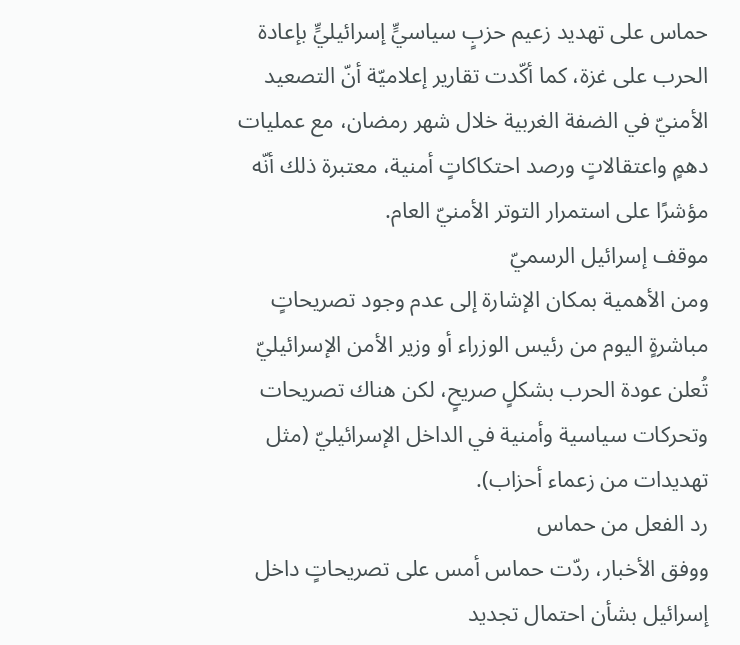حماس على تهديد زعيم حزبٍ سياسيٍّ إسرائيليٍّ بإعادة الحرب على غزة، كما أكّدت تقارير إعلاميّة أنّ التصعيد الأمنيّ في الضفة الغربية خلال شهر رمضان، مع عمليات دهمٍ واعتقالاتٍ ورصد احتكاكاتٍ أمنية، معتبرة ذلك أنّه مؤشرًا على استمرار التوتر الأمنيّ العام.
موقف إسرائيل الرسميّ
ومن الأهمية بمكان الإشارة إلى عدم وجود تصريحاتٍ مباشرةٍ اليوم من رئيس الوزراء أو وزير الأمن الإسرائيليّ تُعلن عودة الحرب بشكلٍ صريحٍ، لكن هناك تصريحات وتحركات سياسية وأمنية في الداخل الإسرائيليّ (مثل تهديدات من زعماء أحزاب).
رد الفعل من حماس
ووفق الأخبار، ردّت حماس أمس على تصريحاتٍ داخل إسرائيل بشأن احتمال تجديد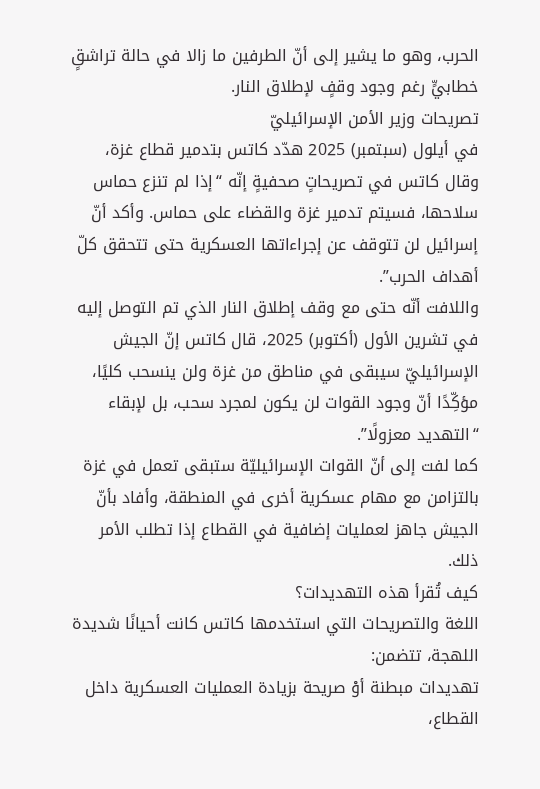الحرب، وهو ما يشير إلى أنّ الطرفين ما زالا في حالة تراشقٍ خطابيٍّ رغم وجود وقفٍ لإطلاق النار.
تصريحات وزير الأمن الإسرائيليّ
في أيلول (سبتمبر) 2025 هدّد كاتس بتدمير قطاع غزة، وقال كاتس في تصريحاتٍ صحفيةٍ إنّه “إذا لم تنزع حماس سلاحها، فسيتم تدمير غزة والقضاء على حماس. وأكد أنّ إسرائيل لن تتوقف عن إجراءاتها العسكرية حتى تتحقق كلّ أهداف الحرب”.
واللافت أنّه حتى مع وقف إطلاق النار الذي تم التوصل إليه في تشرين الأول (أكتوبر) 2025، قال كاتس إنّ الجيش الإسرائيليّ سيبقى في مناطق من غزة ولن ينسحب كليًا، مؤكِّدًا أنّ وجود القوات لن يكون لمجرد سحب، بل لإبقاء “التهديد معزولًا”.
كما لفت إلى أنّ القوات الإسرائيليّة ستبقى تعمل في غزة بالتزامن مع مهام عسكرية أخرى في المنطقة، وأفاد بأنّ الجيش جاهز لعمليات إضافية في القطاع إذا تطلب الأمر ذلك.
كيف تُقرأ هذه التهديدات؟
اللغة والتصريحات التي استخدمها كاتس كانت أحيانًا شديدة اللهجة، تتضمن:
تهديدات مبطنة أوْ صريحة بزيادة العمليات العسكرية داخل القطاع،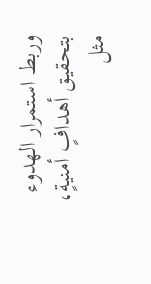وربط استمرار الهدوء بتحقيق أهدافٍ أمنيةٍ، مثل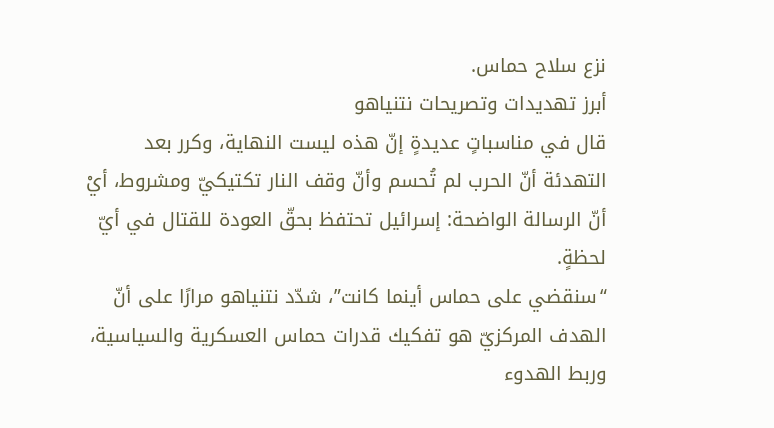نزع سلاح حماس.
أبرز تهديدات وتصريحات نتنياهو
قال في مناسباتٍ عديدةٍ إنّ هذه ليست النهاية، وكرر بعد التهدئة أنّ الحرب لم تُحسم وأنّ وقف النار تكتيكيّ ومشروط، أيْ أنّ الرسالة الواضحة: إسرائيل تحتفظ بحقّ العودة للقتال في أيّ لحظةٍ.
“سنقضي على حماس أينما كانت”، شدّد نتنياهو مرارًا على أنّ الهدف المركزيّ هو تفكيك قدرات حماس العسكرية والسياسية، وربط الهدوء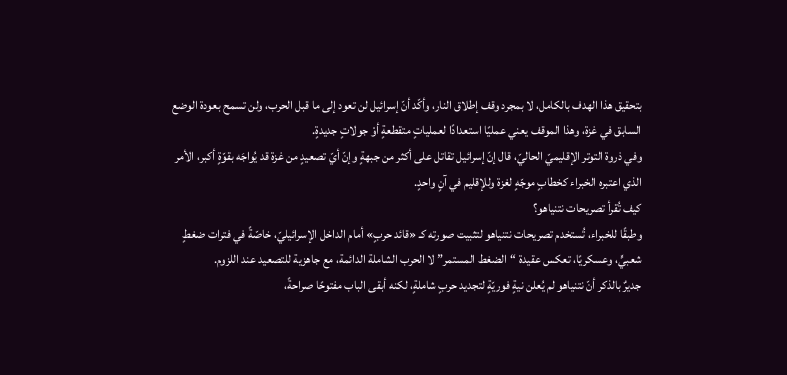بتحقيق هذا الهدف بالكامل، لا بمجرد وقف إطلاق النار، وأكّد أنّ إسرائيل لن تعود إلى ما قبل الحرب، ولن تسمح بعودة الوضع السابق في غزة، وهذا الموقف يعني عمليًا استعدادًا لعملياتٍ متقطعةٍ أوْ جولاتٍ جديدةٍ.
وفي ذروة التوتر الإقليميّ الحاليّ، قال إنّ إسرائيل تقاتل على أكثر من جبهةٍ وإنّ أيّ تصعيدٍ من غزة قد يُواجَه بقوّةٍ أكبر، الأمر الذي اعتبره الخبراء كخطابٍ موجّهٍ لغزة وللإقليم في آنٍ واحدٍ.
كيف تُقرأ تصريحات نتنياهو؟
وطبقًا للخبراء، تُستخدم تصريحات نتنياهو لتثبيت صورته كـ «قائد حربٍ» أمام الداخل الإسرائيليّ، خاصّةً في فترات ضغطٍ شعبيٍّ، وعسكريًا، تعكس عقيدة “الضغط المستمر” لا الحرب الشاملة الدائمة، مع جاهزية للتصعيد عند اللزوم.
جديرٌ بالذكر أنّ نتنياهو لم يُعلن نيةٍ فوريّةٍ لتجديد حربٍ شاملةٍ، لكنه أبقى الباب مفتوحًا صراحةً،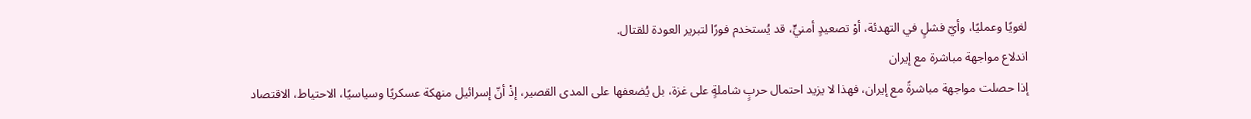لغويًا وعمليًا، وأيّ فشلٍ في التهدئة، أوْ تصعيدٍ أمنيٍّ، قد يُستخدم فورًا لتبرير العودة للقتال.
اندلاع مواجهة مباشرة مع إيران
إذا حصلت مواجهة مباشرةً مع إيران، فهذا لا يزيد احتمال حربٍ شاملةٍ على غزة، بل يُضعفها على المدى القصير، إذْ أنّ إسرائيل منهكة عسكريًا وسياسيًا، الاحتياط، الاقتصاد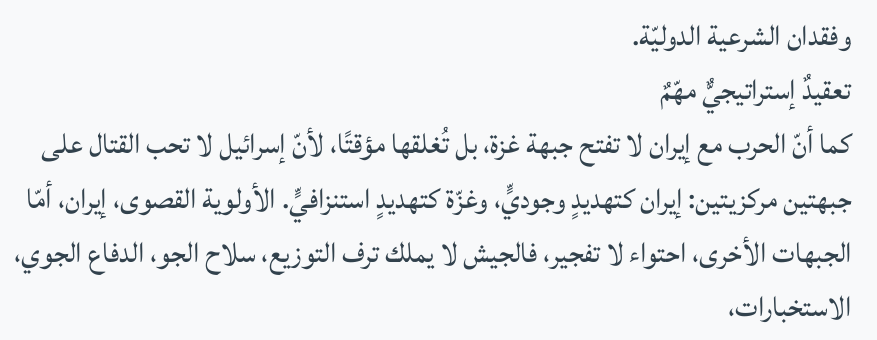وفقدان الشرعية الدوليّة.
تعقيدٌ إستراتيجيٌّ مهّمٌ
كما أنّ الحرب مع إيران لا تفتح جبهة غزة، بل تُغلقها مؤقتًا، لأنّ إسرائيل لا تحب القتال على جبهتين مركزيتين: إيران كتهديدٍ وجوديٍّ، وغزّة كتهديدٍ استنزافيٍّ. الأولوية القصوى، إيران، أمّا الجبهات الأخرى، احتواء لا تفجير، فالجيش لا يملك ترف التوزيع، سلاح الجو، الدفاع الجوي، الاستخبارات،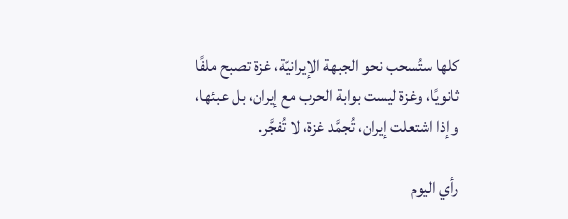كلها ستُسحب نحو الجبهة الإيرانيّة، غزة تصبح ملفًا ثانويًا، وغزة ليست بوابة الحرب مع إيران، بل عبئها، وإذا اشتعلت إيران، تُجمَّد غزة، لا تُفجَّر.

رأي اليوم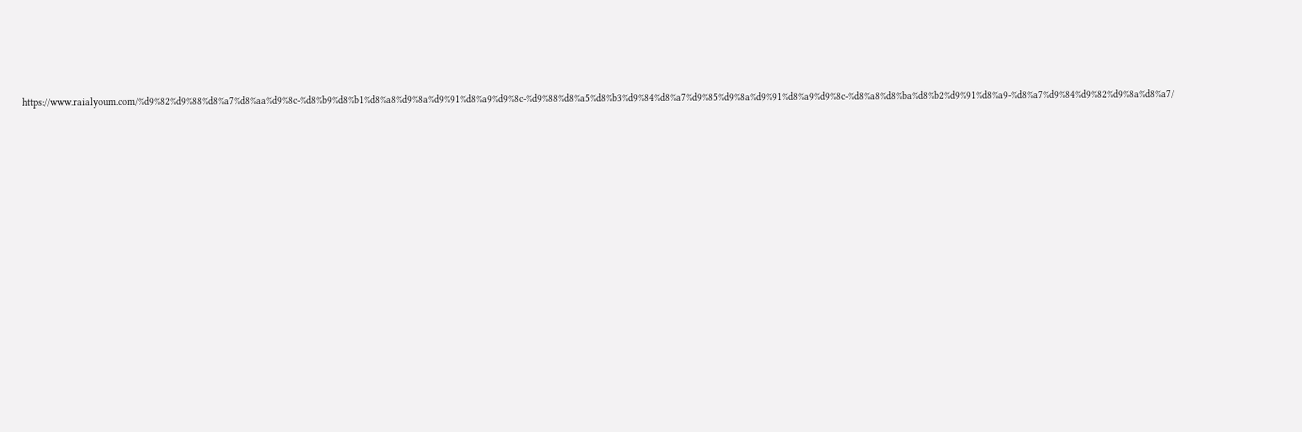https://www.raialyoum.com/%d9%82%d9%88%d8%a7%d8%aa%d9%8c-%d8%b9%d8%b1%d8%a8%d9%8a%d9%91%d8%a9%d9%8c-%d9%88%d8%a5%d8%b3%d9%84%d8%a7%d9%85%d9%8a%d9%91%d8%a9%d9%8c-%d8%a8%d8%ba%d8%b2%d9%91%d8%a9-%d8%a7%d9%84%d9%82%d9%8a%d8%a7/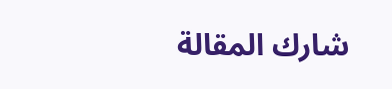شارك المقالة